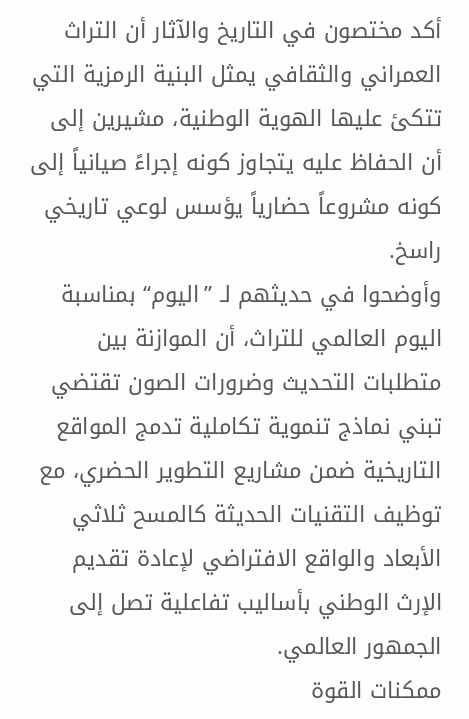أكد مختصون في التاريخ والآثار أن التراث العمراني والثقافي يمثل البنية الرمزية التي تتكئ عليها الهوية الوطنية، مشيرين إلى أن الحفاظ عليه يتجاوز كونه إجراءً صيانياً إلى كونه مشروعاً حضارياً يؤسس لوعي تاريخي راسخ.
وأوضحوا في حديثهم لـ ”اليوم“ بمناسبة اليوم العالمي للتراث، أن الموازنة بين متطلبات التحديث وضرورات الصون تقتضي تبني نماذج تنموية تكاملية تدمج المواقع التاريخية ضمن مشاريع التطوير الحضري، مع توظيف التقنيات الحديثة كالمسح ثلاثي الأبعاد والواقع الافتراضي لإعادة تقديم الإرث الوطني بأساليب تفاعلية تصل إلى الجمهور العالمي.
ممكنات القوة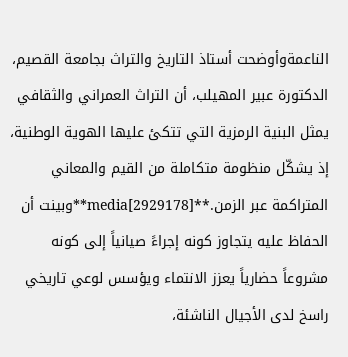الناعمةوأوضحت أستاذ التاريخ والتراث بجامعة القصيم، الدكتورة عبير المهيلب، أن التراث العمراني والثقافي يمثل البنية الرمزية التي تتكئ عليها الهوية الوطنية، إذ يشكّل منظومة متكاملة من القيم والمعاني المتراكمة عبر الزمن.**media[2929178]**وبينت أن الحفاظ عليه يتجاوز كونه إجراءً صيانياً إلى كونه مشروعاً حضارياً يعزز الانتماء ويؤسس لوعي تاريخي راسخ لدى الأجيال الناشئة،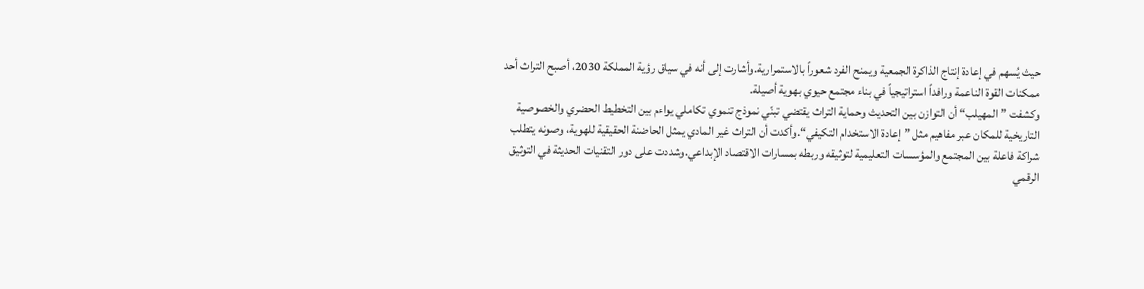حيث يُسهم في إعادة إنتاج الذاكرة الجمعية ويمنح الفرد شعوراً بالاستمرارية.وأشارت إلى أنه في سياق رؤية المملكة 2030، أصبح التراث أحد ممكنات القوة الناعمة ورافداً استراتيجياً في بناء مجتمع حيوي بهوية أصيلة.
وكشفت ”المهيلب“ أن التوازن بين التحديث وحماية التراث يقتضي تبنّي نموذج تنموي تكاملي يواءم بين التخطيط الحضري والخصوصية التاريخية للمكان عبر مفاهيم مثل ”إعادة الاستخدام التكيفي“.وأكدت أن التراث غير المادي يمثل الحاضنة الحقيقية للهوية، وصونه يتطلب شراكة فاعلة بين المجتمع والمؤسسات التعليمية لتوثيقه وربطه بمسارات الاقتصاد الإبداعي.وشددت على دور التقنيات الحديثة في التوثيق الرقمي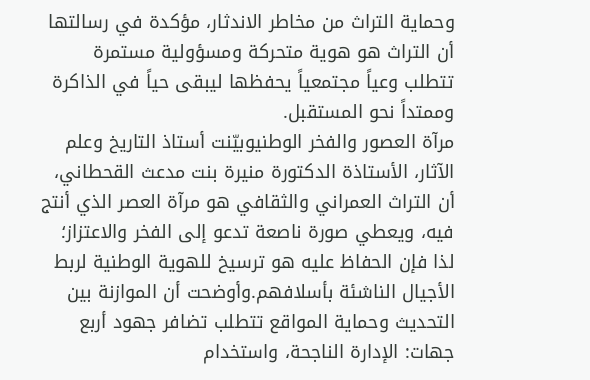وحماية التراث من مخاطر الاندثار، مؤكدة في رسالتها أن التراث هو هوية متحركة ومسؤولية مستمرة تتطلب وعياً مجتمعياً يحفظها ليبقى حياً في الذاكرة وممتداً نحو المستقبل.
مرآة العصور والفخر الوطنيوبيّنت أستاذ التاريخ وعلم الآثار، الأستاذة الدكتورة منيرة بنت مدعث القحطاني، أن التراث العمراني والثقافي هو مرآة العصر الذي أنتج فيه، ويعطي صورة ناصعة تدعو إلى الفخر والاعتزاز؛ لذا فإن الحفاظ عليه هو ترسيخ للهوية الوطنية لربط الأجيال الناشئة بأسلافهم.وأوضحت أن الموازنة بين التحديث وحماية المواقع تتطلب تضافر جهود أربع جهات: الإدارة الناجحة، واستخدام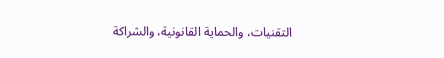التقنيات، والحماية القانونية، والشراكة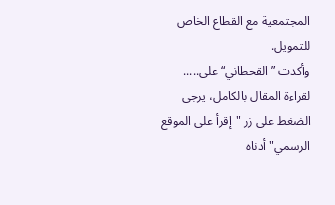المجتمعية مع القطاع الخاص للتمويل.
وأكدت ”القحطاني“ على.....
لقراءة المقال بالكامل، يرجى الضغط على زر "إقرأ على الموقع الرسمي" أدناه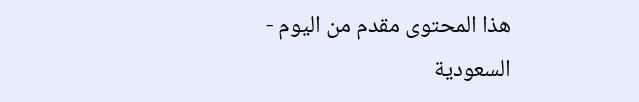هذا المحتوى مقدم من اليوم - السعودية